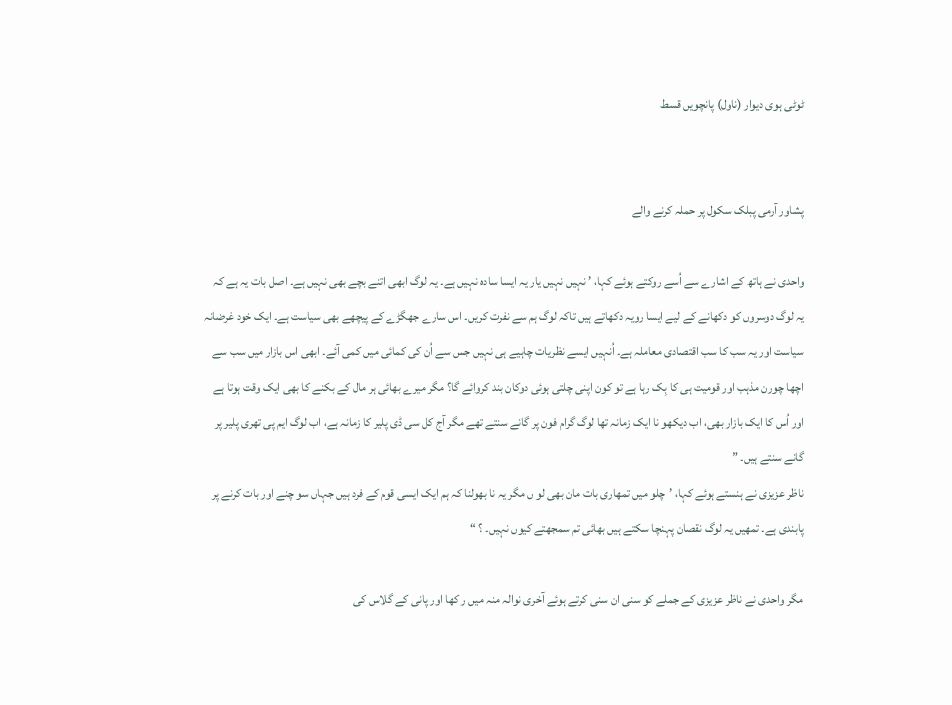ٹوٹی ہوی دیوار (ناول) پانچویں قسط


پشاور آرمی پبلک سکول پر حملہ کرنے والے

واحدی نے ہاتھ کے اشارے سے اُسے روکتے ہوئے کہا، ’ نہیں نہیں یار یہ ایسا سادہ نہیں ہے۔ یہ لوگ ابھی اتنے بچے بھی نہیں ہے۔ اصل بات یہ ہے کہ یہ لوگ دوسروں کو دکھانے کے لیے ایسا رویہ دکھاتے ہیں تاکہ لوگ ہم سے نفرت کریں۔ اس سارے جھگڑے کے پیچھے بھی سیاست ہے۔ ایک خود غرضانہ سیاست اور یہ سب کا سب اقتصادی معاملہ ہے۔ اُنہیں ایسے نظریات چاہیے ہی نہیں جس سے اُن کی کمائی میں کمی آئے۔ ابھی اس بازار میں سب سے اچھا چورن مذہب اور قومیت ہی کا بِک رہا ہے تو کون اپنی چلتی ہوئی دوکان بند کروائے گا؟ مگر میرے بھائی ہر مال کے بکنے کا بھی ایک وقت ہوتا ہے اور اُس کا ایک بازار بھی، اب دیکھو نا ایک زمانہ تھا لوگ گرام فون پر گانے سنتے تھے مگر آج کل سی ڈی پلیر کا زمانہ ہے، اب لوگ ایم پی تھری پلیر پر گانے سنتے ہیں۔ ”
ناظر عزیزی نے ہنستے ہوئے کہا، ’چلو میں تمھاری بات مان بھی لو ں مگر یہ نا بھولنا کہ ہم ایک ایسی قوم کے فرد ہیں جہاں سو چنے اور بات کرنے پر پابندی ہے۔ تمھیں یہ لوگ نقصان پہنچا سکتے ہیں بھائی تم سمجھتے کیوں نہیں۔ ؟ “

مگر واحدی نے ناظر عزیزی کے جملے کو سنی ان سنی کرتے ہوئے آخری نوالہ منہ میں ر کھا اور پانی کے گلاس کی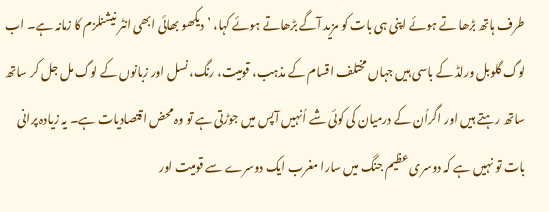طرف ہاتھ بڑھا تے ہوئے اپنی ہی بات کو مزید آگے بڑھاتے ہوئے کہا، ’ دیکھو بھائی ابھی انٹر نیشنلزم کا زمانہ ہے۔ اب لوگ گلوبل ورلڈ کے باسی ہیں جہاں مختلف اقسام کے مذہب، قومیت، رنگ، نسل اور زبانوں کے لوگ مل جل کر ساتھ ساتھ رہتے ہیں اور اگراُن کے درمیان کی کوئی شے اُنہیں آپس میں جوڑتی ہے تو وہ محض اقتصادیات ہے۔ یہ زیادہ پرانی بات تو نہیں ہے کہ دوسری عظیم جنگ میں سارا مغرب ایک دوسرے سے قومیت اور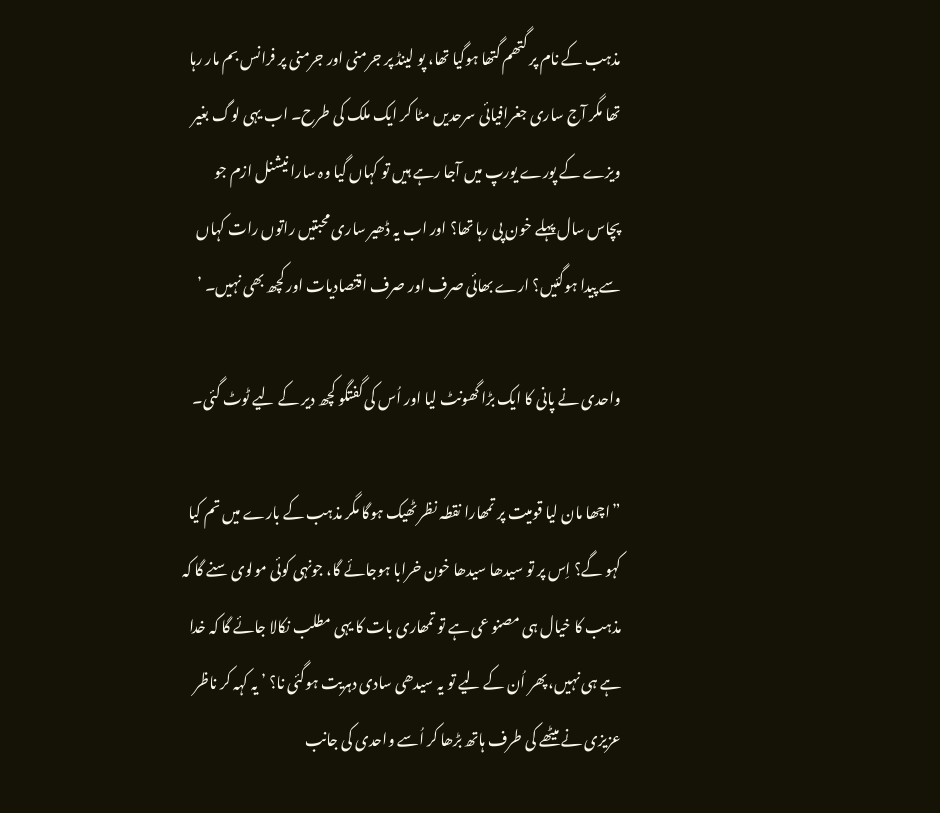مذہب کے نام پر گتھم گتھا ہوگیا تھا، پو لینڈ پر جرمنی اور جرمنی پر فرانس بم مار رہا تھا مگر آج ساری جغرافیائی سرحدیں مٹا کر ایک ملک کی طرح۔ اب یہی لوگ بغیر ویزے کے پورے یورپ میں آجا رہے ہیں تو کہاں گیا وہ سارا نیشنل ازم جو پچاس سال پہلے خون پی رہا تھا؟ اور اب یہ ڈھیر ساری محبتیں راتوں رات کہاں سے پیدا ہوگئیں؟ ارے بھائی صرف اور صرف اقتصادیات اور کچھ بھی نہیں۔ ’

واحدی نے پانی کا ایک بڑا گھونٹ لیا اور اُس کی گفتگو کچھ دیر کے لیے ٹوٹ گئی۔

”اچھا مان لیا قومیت پر تمھارا نقطہ نظر ٹھیک ہوگا مگر مذہب کے بارے میں تم کیا کہو گے؟ اِس پر تو سیدھا سیدھا خون خرابا ہوجائے گا، جونہی کوئی مولوی سنے گا کہ مذہب کا خیال ہی مصنو عی ہے تو تمھاری بات کا یہی مطلب نکالا جائے گا کہ خدا ہے ہی نہیں، پھر اُن کے لیے تو یہ سیدھی سادی دہریت ہوگئی نا؟ ’ یہ کہہ کر ناظر عزیزی نے میٹھے کی طرف ہاتھ بڑھا کر اُسے واحدی کی جانب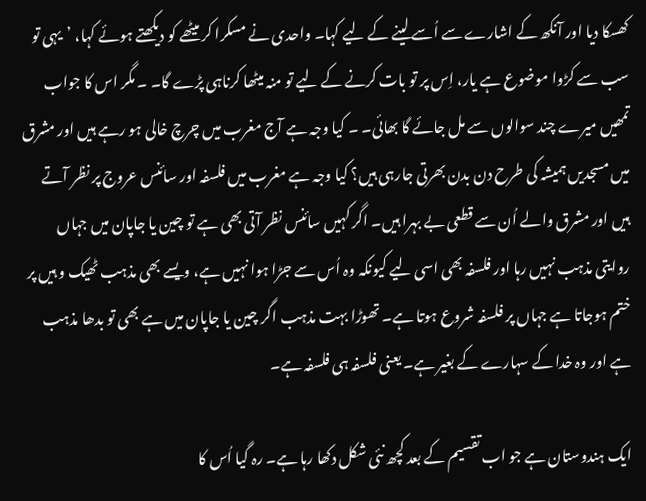کھسکا دیا اور آنکھ کے اشارے سے اُسے لینے کے لیے کہا۔ واحدی نے مسکرا کر میٹھے کو دیکھتے ہوئے کہا، ’یہی تو سب سے کڑوا موضوع ہے یار، اِس پر تو بات کرنے کے لیے تو منہ میٹھا کرناہی پڑے گا۔ ۔ مگر اس کا جواب تمھیں میرے چند سوالوں سے مل جائے گا بھائی۔ ۔ کیا وجہ ہے آج مغرب میں چرچ خالی ہو رہے ہیں اور مشرق میں مسجدیں ہمیشہ کی طرح دن بدن بھرتی جارہی ہیں؟ کیا وجہ ہے مغرب میں فلسفہ اور سائنس عروج پر نظر آتے ہیں اور مشرق والے اُن سے قطعی بے بہرا ہیں۔ اگر کہیں سائنس نظر آتی بھی ہے تو چین یا جاپان میں جہاں روایتی مذہب نہیں رہا اور فلسفہ بھی اسی لیے کیونکہ وہ اُس سے جڑا ہوا نہیں ہے، ویسے بھی مذہب ٹھیک و ہیں پر ختم ہوجاتا ہے جہاں پر فلسفہ شروع ہوتا ہے۔ تھوڑا بہت مذہب اگر چین یا جاپان میں ہے بھی تو بدھا مذہب ہے اور وہ خدا کے سہارے کے بغیر ہے۔ یعنی فلسفہ ہی فلسفہ ہے۔

ایک ہندوستان ہے جو اب تقسیم کے بعد کچھ نئی شکل دکھا رہا ہے۔ رہ گیا اُس کا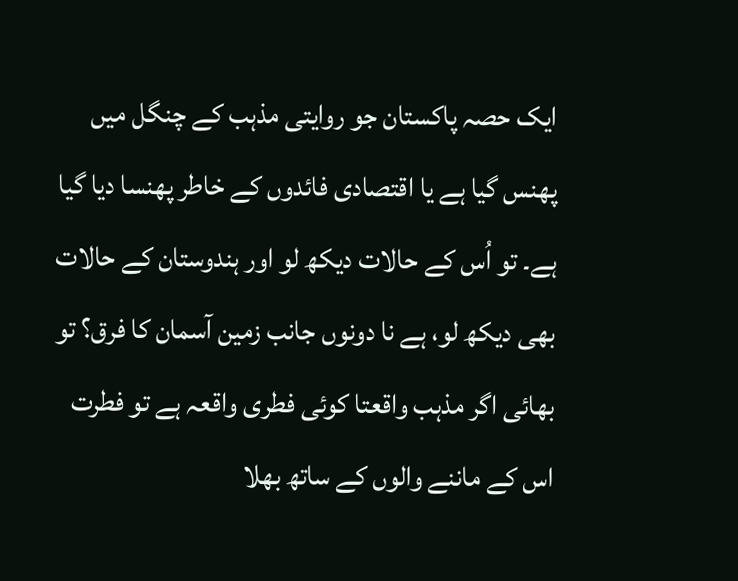ایک حصہ پاکستان جو روایتی مذہب کے چنگل میں پھنس گیا ہے یا اقتصادی فائدوں کے خاطر پھنسا دیا گیا ہے۔ تو اُس کے حالات دیکھ لو اور ہندوستان کے حالات بھی دیکھ لو، ہے نا دونوں جانب زمین آسمان کا فرق؟ تو بھائی اگر مذہب واقعتا کوئی فطری واقعہ ہے تو فطرت اس کے ماننے والوں کے ساتھ بھلا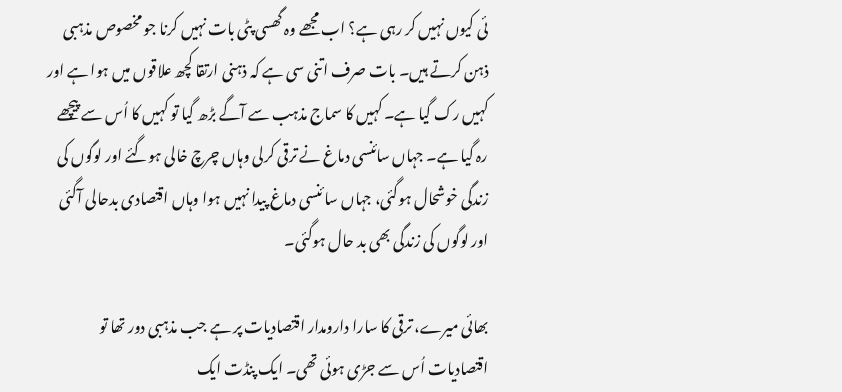ئی کیوں نہیں کر رہی ہے؟ اب مجھے وہ گھسی پٹی بات نہیں کرنا جو مخصوص مذہبی ذہن کرتے ہیں۔ بات صرف اتنی سی ہے کہ ذہنی ارتقا کچھ علاقوں میں ہوا ہے اور کہیں رک گیا ہے۔ کہیں کا سماج مذہب سے آگے بڑھ گیا تو کہیں کا اُس سے پیچھے رہ گیا ہے۔ جہاں سائنسی دماغ نے ترقی کرلی وہاں چرچ خالی ہوگئے اور لوگوں کی زندگی خوشحال ہوگئی، جہاں سا ئنسی دماغ پیدا نہیں ہوا وہاں اقتصادی بدحالی آگئی اور لوگوں کی زندگی بھی بد حال ہوگئی۔

بھائی میرے، ترقی کا سارا دارومدار اقتصادیات پر ہے جب مذہبی دور تھا تو اقتصادیات اُس سے جڑی ہوئی تھی۔ ایک پنڈت ایک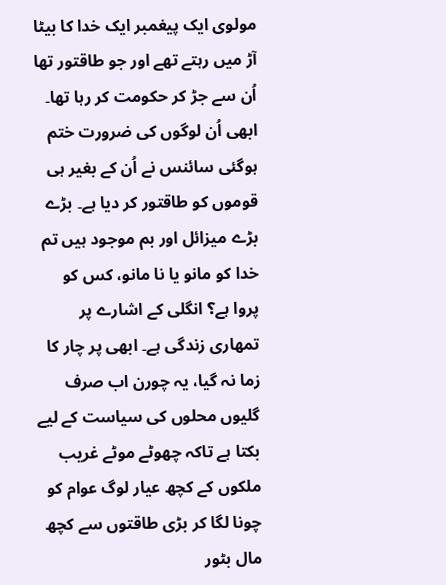مولوی ایک پیغمبر ایک خدا کا بیٹا آڑ میں رہتے تھے اور جو طاقتور تھا اُن سے جڑ کر حکومت کر رہا تھا۔ ابھی اُن لوگوں کی ضرورت ختم ہوگئی سائنس نے اُن کے بغیر ہی قوموں کو طاقتور کر دیا ہے۔ بڑے بڑے میزائل اور بم موجود ہیں تم خدا کو مانو یا نا مانو، کس کو پروا ہے؟ انگلی کے اشارے پر تمھاری زندگی ہے۔ ابھی پر چار کا زما نہ گیا، یہ چورن اب صرف گلیوں محلوں کی سیاست کے لیے بکتا ہے تاکہ چھوٹے موٹے غریب ملکوں کے کچھ عیار لوگ عوام کو چونا لگا کر بڑی طاقتوں سے کچھ مال بٹور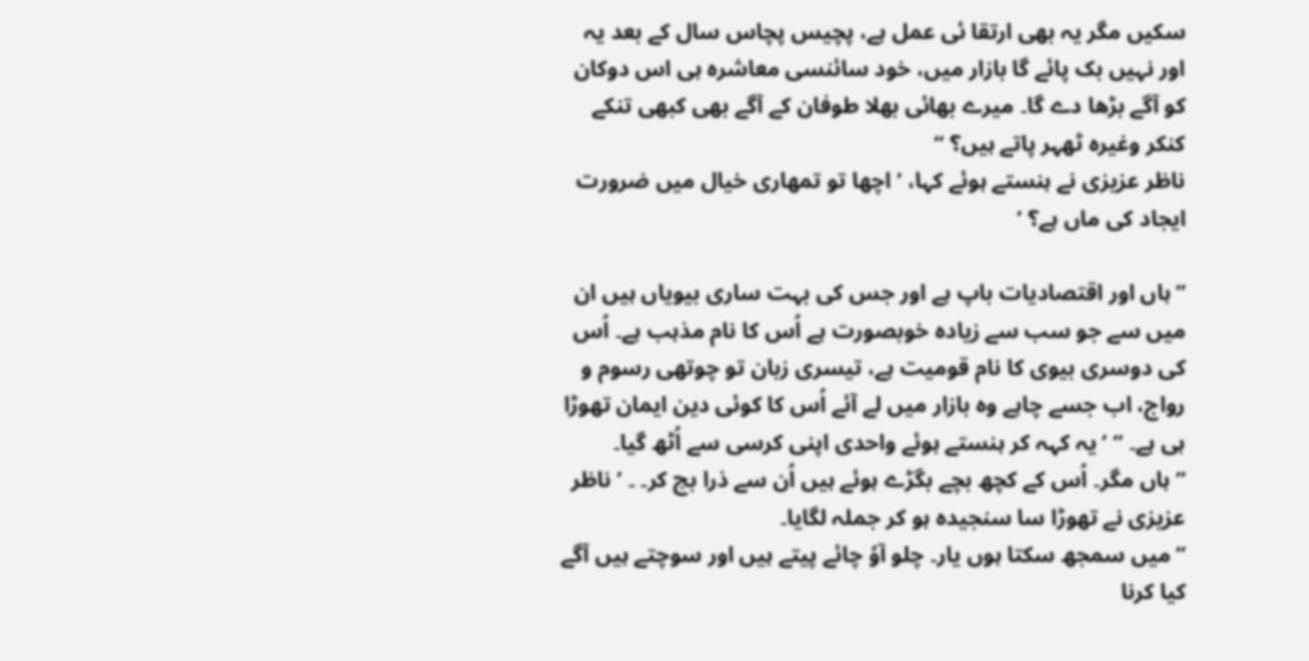سکیں مگر یہ بھی ارتقا ئی عمل ہے، پچیس پچاس سال کے بعد یہ اور نہیں بک پائے گا بازار میں، خود سائنسی معاشرہ ہی اس دوکان کو آگے بڑھا دے گا۔ میرے بھائی بھلا طوفان کے آگے بھی کبھی تنکے کنکر وغیرہ ٹھہر پاتے ہیں؟ “
ناظر عزیزی نے ہنستے ہوئے کہا، ’ اچھا تو تمھاری خیال میں ضرورت ایجاد کی ماں ہے؟ ’

”ہاں اور اقتصادیات باپ ہے اور جس کی بہت ساری بیویاں ہیں ان میں سے جو سب سے زیادہ خوبصورت ہے اُس کا نام مذہب ہے۔ اُس کی دوسری بیوی کا نام قومیت ہے، تیسری زبان تو چوتھی رسوم و رواج، اب جسے چاہے وہ بازار میں لے آئے اُس کا کوئی دین ایمان تھوڑا ہی ہے۔ “ ’ یہ کہہ کر ہنستے ہوئے واحدی اپنی کرسی سے اُٹھ گیا۔
” ہاں مگر۔ اُس کے کچھ بچے بگڑے ہوئے ہیں اُن سے ذرا بچ کر۔ ۔ ’ ناظر عزیزی نے تھوڑا سا سنجیدہ ہو کر جملہ لگایا۔
” میں سمجھ سکتا ہوں یار۔ چلو آوٗ چائے پیتے ہیں اور سوچتے ہیں آگے کیا کرنا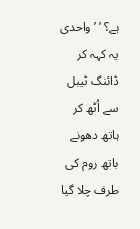ہے؟ ’ ’ واحدی یہ کہہ کر ڈائنگ ٹیبل سے اُٹھ کر ہاتھ دھونے باتھ روم کی طرف چلا گیا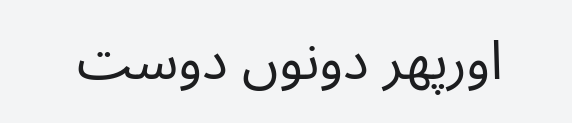اورپھر دونوں دوست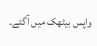واپس بیٹھک میں آگئے۔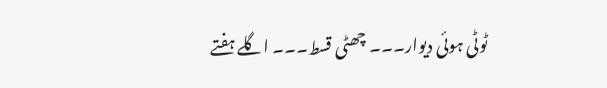ٹوٹی ہوئی دیوار۔۔۔ چھٹی قسط۔۔۔ اگلے ہفتے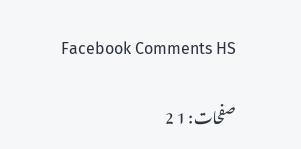Facebook Comments HS

صفحات: 1 2